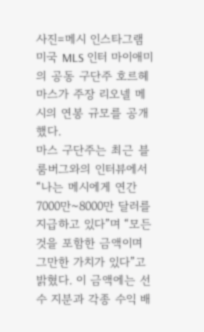사진=메시 인스타그램
미국 MLS 인터 마이애미의 공동 구단주 호르헤 마스가 주장 리오넬 메시의 연봉 규모를 공개했다.
마스 구단주는 최근 블룸버그와의 인터뷰에서 “나는 메시에게 연간 7000만~8000만 달러를 지급하고 있다”며 “모든 것을 포함한 금액이며 그만한 가치가 있다”고 밝혔다. 이 금액에는 선수 지분과 각종 수익 배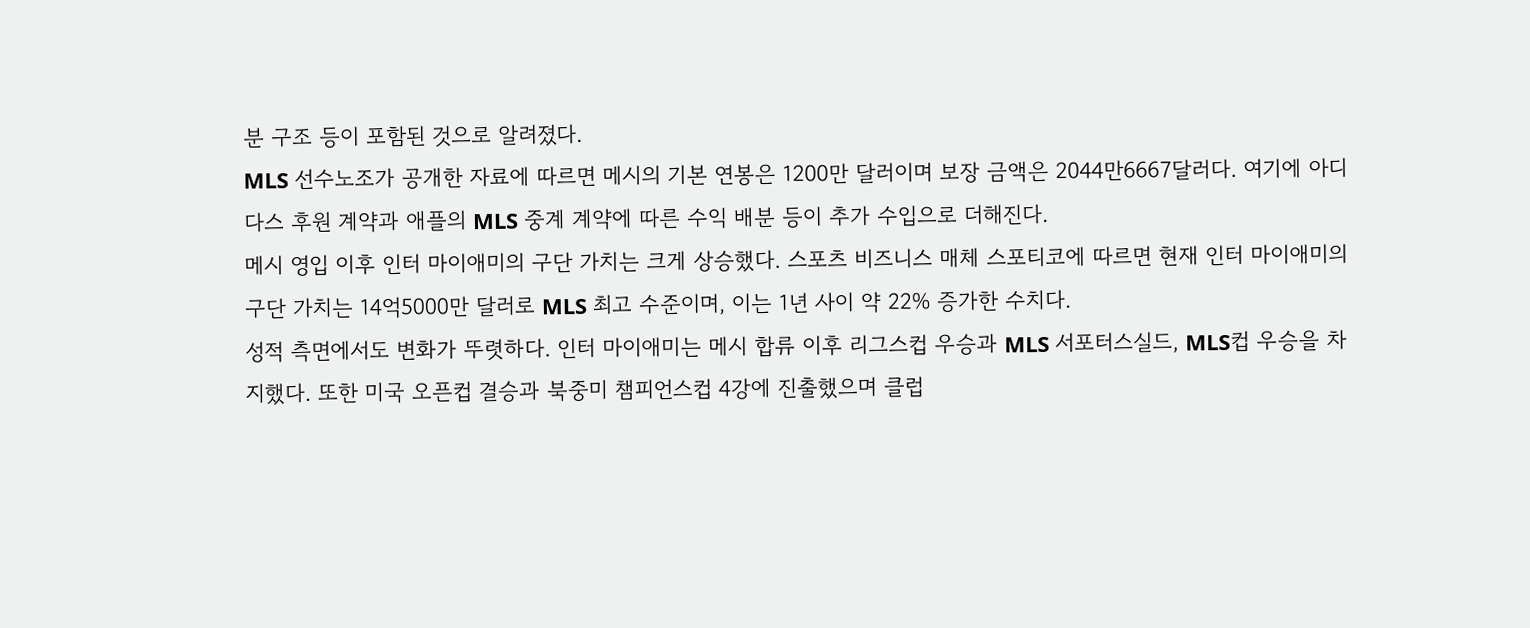분 구조 등이 포함된 것으로 알려졌다.
MLS 선수노조가 공개한 자료에 따르면 메시의 기본 연봉은 1200만 달러이며 보장 금액은 2044만6667달러다. 여기에 아디다스 후원 계약과 애플의 MLS 중계 계약에 따른 수익 배분 등이 추가 수입으로 더해진다.
메시 영입 이후 인터 마이애미의 구단 가치는 크게 상승했다. 스포츠 비즈니스 매체 스포티코에 따르면 현재 인터 마이애미의 구단 가치는 14억5000만 달러로 MLS 최고 수준이며, 이는 1년 사이 약 22% 증가한 수치다.
성적 측면에서도 변화가 뚜렷하다. 인터 마이애미는 메시 합류 이후 리그스컵 우승과 MLS 서포터스실드, MLS컵 우승을 차지했다. 또한 미국 오픈컵 결승과 북중미 챔피언스컵 4강에 진출했으며 클럽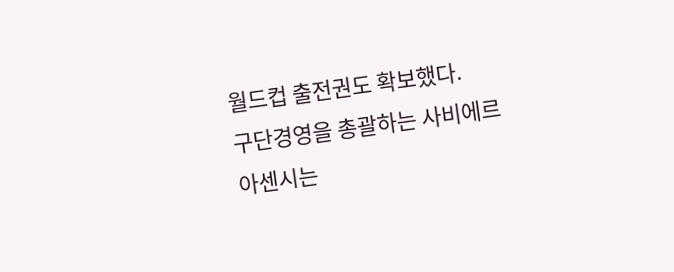월드컵 출전권도 확보했다.
구단경영을 총괄하는 사비에르 아센시는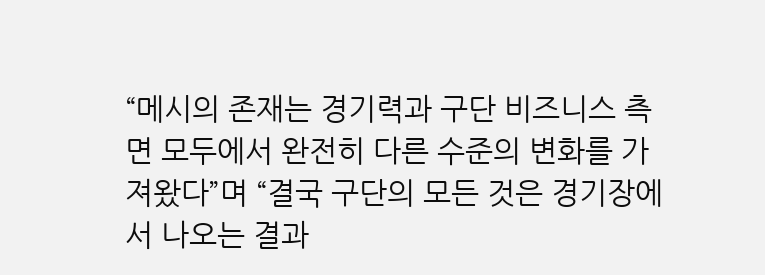“메시의 존재는 경기력과 구단 비즈니스 측면 모두에서 완전히 다른 수준의 변화를 가져왔다”며 “결국 구단의 모든 것은 경기장에서 나오는 결과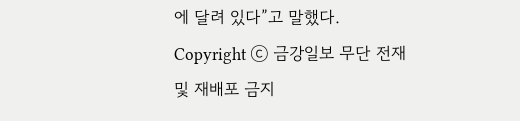에 달려 있다”고 말했다.
Copyright ⓒ 금강일보 무단 전재 및 재배포 금지